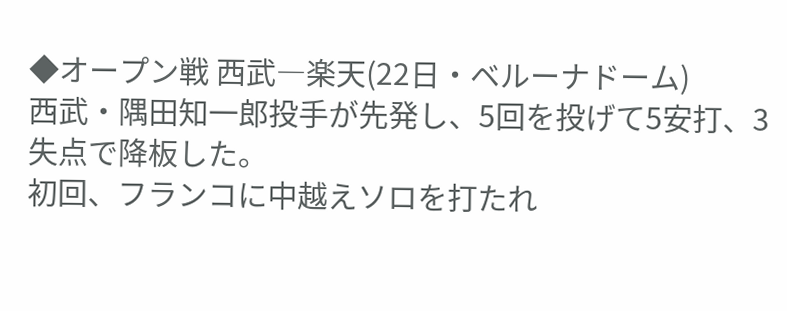◆オープン戦 西武―楽天(22日・ベルーナドーム)
西武・隅田知一郎投手が先発し、5回を投げて5安打、3失点で降板した。
初回、フランコに中越えソロを打たれ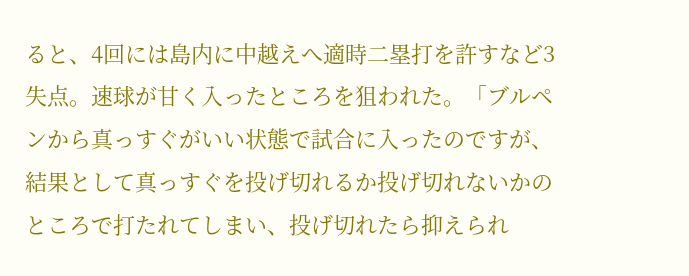ると、4回には島内に中越えへ適時二塁打を許すなど3失点。速球が甘く入ったところを狙われた。「ブルペンから真っすぐがいい状態で試合に入ったのですが、結果として真っすぐを投げ切れるか投げ切れないかのところで打たれてしまい、投げ切れたら抑えられ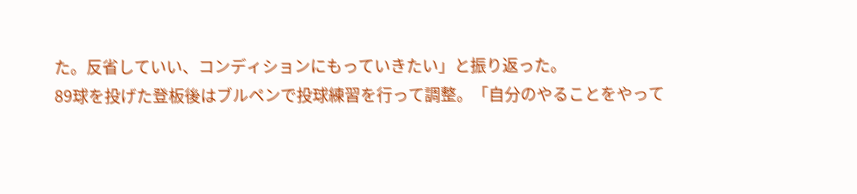た。反省していい、コンディションにもっていきたい」と振り返った。
89球を投げた登板後はブルペンで投球練習を行って調整。「自分のやることをやって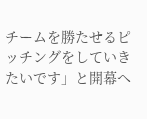チームを勝たせるピッチングをしていきたいです」と開幕へ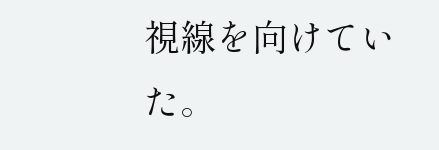視線を向けていた。